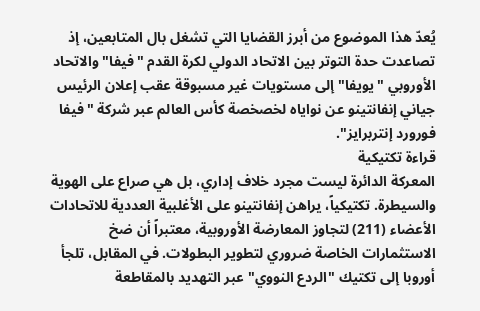يُعدّ هذا الموضوع من أبرز القضايا التي تشغل بال المتابعين، إذ تصاعدت حدة التوتر بين الاتحاد الدولي لكرة القدم "فيفا" والاتحاد الأوروبي "يويفا" إلى مستويات غير مسبوقة عقب إعلان الرئيس جياني إنفانتينو عن نواياه لخصخصة كأس العالم عبر شركة "فيفا فورورد إنتربرايز".
قراءة تكتيكية
المعركة الدائرة ليست مجرد خلاف إداري، بل هي صراع على الهوية والسيطرة. تكتيكياً، يراهن إنفانتينو على الأغلبية العددية للاتحادات الأعضاء (211) لتجاوز المعارضة الأوروبية، معتبراً أن ضخ الاستثمارات الخاصة ضروري لتطوير البطولات. في المقابل، تلجأ أوروبا إلى تكتيك "الردع النووي" عبر التهديد بالمقاطعة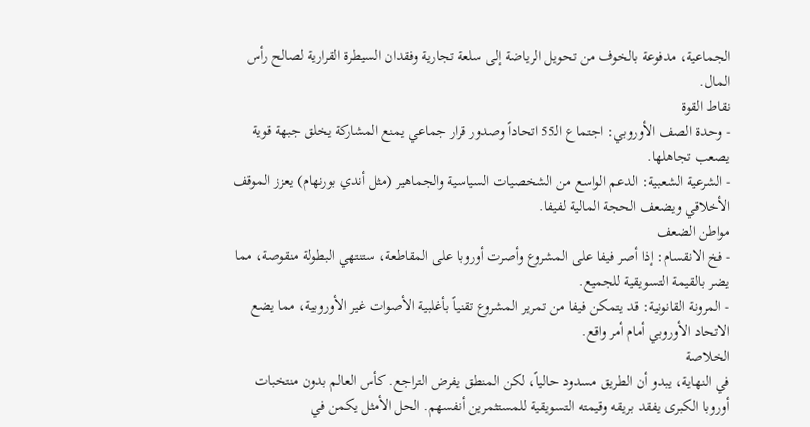الجماعية، مدفوعة بالخوف من تحويل الرياضة إلى سلعة تجارية وفقدان السيطرة القرارية لصالح رأس المال.
نقاط القوة
- وحدة الصف الأوروبي: اجتماع الـ55 اتحاداً وصدور قرار جماعي يمنع المشاركة يخلق جبهة قوية يصعب تجاهلها.
- الشرعية الشعبية: الدعم الواسع من الشخصيات السياسية والجماهير (مثل أندي بورنهام) يعزز الموقف الأخلاقي ويضعف الحجة المالية لفيفا.
مواطن الضعف
- فخ الانقسام: إذا أصر فيفا على المشروع وأصرت أوروبا على المقاطعة، ستنتهي البطولة منقوصة، مما يضر بالقيمة التسويقية للجميع.
- المرونة القانونية: قد يتمكن فيفا من تمرير المشروع تقنياً بأغلبية الأصوات غير الأوروبية، مما يضع الاتحاد الأوروبي أمام أمر واقع.
الخلاصة
في النهاية، يبدو أن الطريق مسدود حالياً، لكن المنطق يفرض التراجع. كأس العالم بدون منتخبات أوروبا الكبرى يفقد بريقه وقيمته التسويقية للمستثمرين أنفسهم. الحل الأمثل يكمن في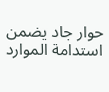حوار جاد يضمن استدامة الموارد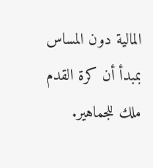المالية دون المساس بمبدأ أن كرة القدم ملك للجماهير.